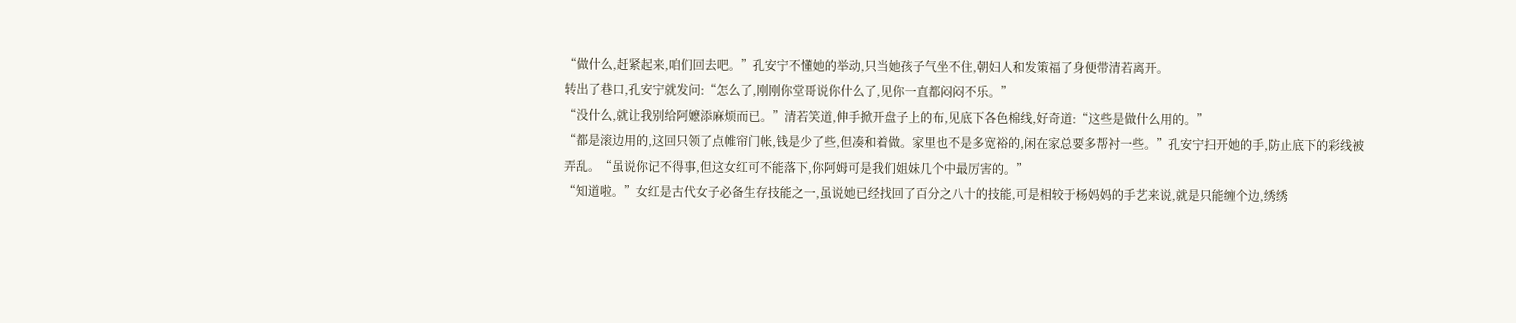“做什么,赶紧起来,咱们回去吧。”孔安宁不懂她的举动,只当她孩子气坐不住,朝妇人和发策福了身便带清若离开。
转出了巷口,孔安宁就发问:“怎么了,刚刚你堂哥说你什么了,见你一直都闷闷不乐。”
“没什么,就让我别给阿嬷添麻烦而已。”清若笑道,伸手掀开盘子上的布,见底下各色棉线,好奇道:“这些是做什么用的。”
“都是滚边用的,这回只领了点帷帘门帐,钱是少了些,但凑和着做。家里也不是多宽裕的,闲在家总要多帮衬一些。”孔安宁扫开她的手,防止底下的彩线被弄乱。“虽说你记不得事,但这女红可不能落下,你阿姆可是我们姐妹几个中最厉害的。”
“知道啦。”女红是古代女子必备生存技能之一,虽说她已经找回了百分之八十的技能,可是相较于杨妈妈的手艺来说,就是只能缠个边,绣绣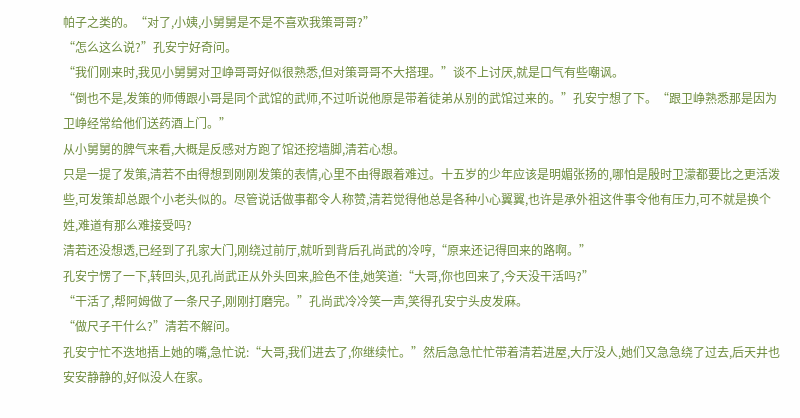帕子之类的。“对了,小姨,小舅舅是不是不喜欢我策哥哥?”
“怎么这么说?”孔安宁好奇问。
“我们刚来时,我见小舅舅对卫峥哥哥好似很熟悉,但对策哥哥不大搭理。”谈不上讨厌,就是口气有些嘲讽。
“倒也不是,发策的师傅跟小哥是同个武馆的武师,不过听说他原是带着徒弟从别的武馆过来的。”孔安宁想了下。“跟卫峥熟悉那是因为卫峥经常给他们送药酒上门。”
从小舅舅的脾气来看,大概是反感对方跑了馆还挖墙脚,清若心想。
只是一提了发策,清若不由得想到刚刚发策的表情,心里不由得跟着难过。十五岁的少年应该是明媚张扬的,哪怕是殷时卫濛都要比之更活泼些,可发策却总跟个小老头似的。尽管说话做事都令人称赞,清若觉得他总是各种小心翼翼,也许是承外祖这件事令他有压力,可不就是换个姓,难道有那么难接受吗?
清若还没想透,已经到了孔家大门,刚绕过前厅,就听到背后孔尚武的冷哼,“原来还记得回来的路啊。”
孔安宁愣了一下,转回头,见孔尚武正从外头回来,脸色不佳,她笑道:“大哥,你也回来了,今天没干活吗?”
“干活了,帮阿姆做了一条尺子,刚刚打磨完。”孔尚武冷冷笑一声,笑得孔安宁头皮发麻。
“做尺子干什么?”清若不解问。
孔安宁忙不迭地捂上她的嘴,急忙说:“大哥,我们进去了,你继续忙。”然后急急忙忙带着清若进屋,大厅没人,她们又急急绕了过去,后天井也安安静静的,好似没人在家。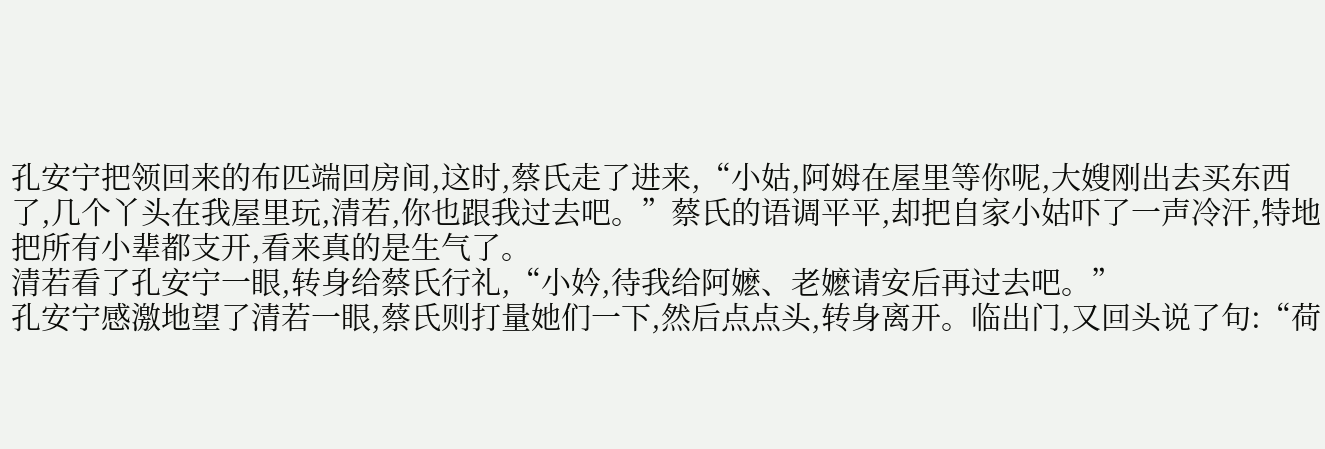孔安宁把领回来的布匹端回房间,这时,蔡氏走了进来,“小姑,阿姆在屋里等你呢,大嫂刚出去买东西了,几个丫头在我屋里玩,清若,你也跟我过去吧。”蔡氏的语调平平,却把自家小姑吓了一声冷汗,特地把所有小辈都支开,看来真的是生气了。
清若看了孔安宁一眼,转身给蔡氏行礼,“小妗,待我给阿嬷、老嬷请安后再过去吧。”
孔安宁感激地望了清若一眼,蔡氏则打量她们一下,然后点点头,转身离开。临出门,又回头说了句:“荷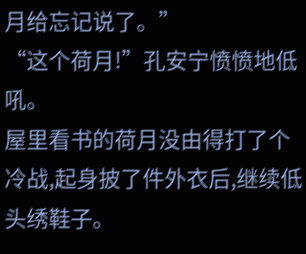月给忘记说了。”
“这个荷月!”孔安宁愤愤地低吼。
屋里看书的荷月没由得打了个冷战,起身披了件外衣后,继续低头绣鞋子。